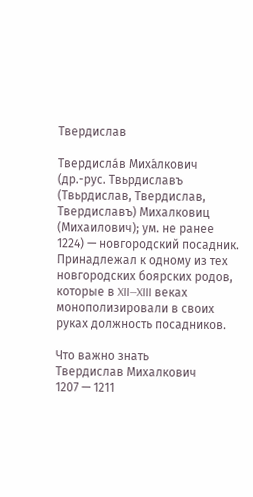Твердислав

Твердисла́в Миха́лкович (др.-рус. Твьрдиславъ (Твьрдислав, Твердислав, Твердиславъ) Михалковиц (Михаилович); ум. не ранее 1224) — новгородский посадник. Принадлежал к одному из тех новгородских боярских родов, которые в XII—XIII веках монополизировали в своих руках должность посадников.

Что важно знать
Твердислав Михалкович
1207 — 1211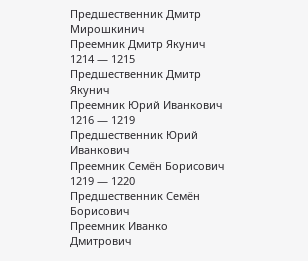Предшественник Дмитр Мирошкинич
Преемник Дмитр Якунич
1214 — 1215
Предшественник Дмитр Якунич
Преемник Юрий Иванкович
1216 — 1219
Предшественник Юрий Иванкович
Преемник Семён Борисович
1219 — 1220
Предшественник Семён Борисович
Преемник Иванко Дмитрович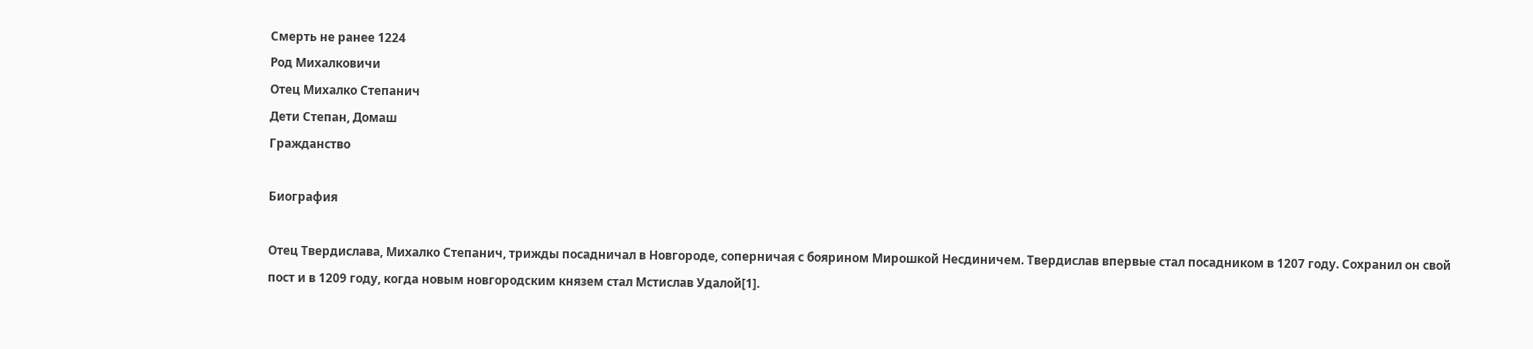Смерть не ранее 1224
Род Михалковичи
Отец Михалко Степанич
Дети Степан, Домаш
Гражданство

Биография

Отец Твердислава, Михалко Степанич, трижды посадничал в Новгороде, соперничая с боярином Мирошкой Несдиничем. Твердислав впервые стал посадником в 1207 году. Сохранил он свой пост и в 1209 году, когда новым новгородским князем стал Мстислав Удалой[1].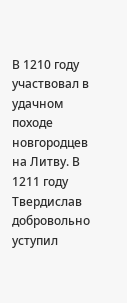В 1210 году участвовал в удачном походе новгородцев на Литву. В 1211 году Твердислав добровольно уступил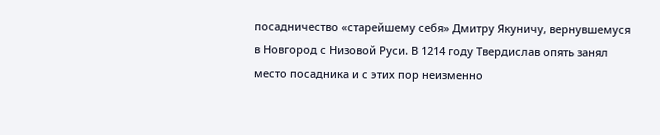посадничество «старейшему себя» Дмитру Якуничу, вернувшемуся в Новгород с Низовой Руси. В 1214 году Твердислав опять занял место посадника и с этих пор неизменно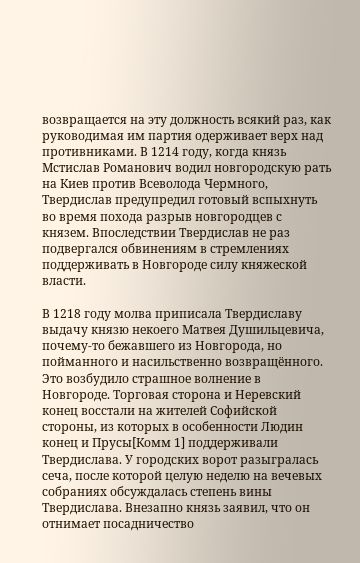возвращается на эту должность всякий раз, как руководимая им партия одерживает верх над противниками. В 1214 году, когда князь Мстислав Романович водил новгородскую рать на Киев против Всеволода Чермного, Твердислав предупредил готовый вспыхнуть во время похода разрыв новгородцев с князем. Впоследствии Твердислав не раз подвергался обвинениям в стремлениях поддерживать в Новгороде силу княжеской власти.

В 1218 году молва приписала Твердиславу выдачу князю некоего Матвея Душильцевича, почему-то бежавшего из Новгорода, но пойманного и насильственно возвращённого. Это возбудило страшное волнение в Новгороде. Торговая сторона и Неревский конец восстали на жителей Софийской стороны, из которых в особенности Людин конец и Прусы[Комм 1] поддерживали Твердислава. У городских ворот разыгралась сеча, после которой целую неделю на вечевых собраниях обсуждалась степень вины Твердислава. Внезапно князь заявил, что он отнимает посадничество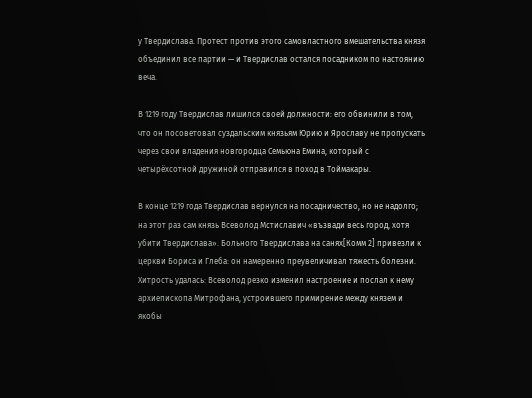у Твердислава. Протест против этого самовластного вмешательства князя объединил все партии — и Твердислав остался посадником по настоянию веча.

В 1219 году Твердислав лишился своей должности: его обвинили в том, что он посоветовал суздальским князьям Юрию и Ярославу не пропускать через свои владения новгородца Семьюна Емина, который с четырёхсотной дружиной отправился в поход в Тоймакары.

В конце 1219 года Твердислав вернулся на посадничество, но не надолго; на этот раз сам князь Всеволод Мстиславич «възвади весь город, хотя убити Твердислава». Больного Твердислава на санях[Комм 2] привезли к церкви Бориса и Глеба: он намеренно преувеличивал тяжесть болезни. Хитрость удалась: Всеволод резко изменил настроение и послал к нему архиепископа Митрофана, устроившего примирение между князем и якобы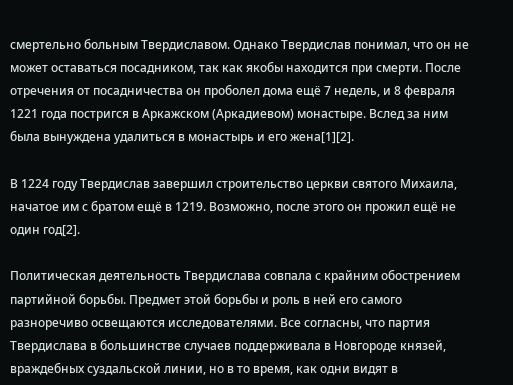смертельно больным Твердиславом. Однако Твердислав понимал, что он не может оставаться посадником, так как якобы находится при смерти. После отречения от посадничества он проболел дома ещё 7 недель, и 8 февраля 1221 года постригся в Аркажском (Аркадиевом) монастыре. Вслед за ним была вынуждена удалиться в монастырь и его жена[1][2].

В 1224 году Твердислав завершил строительство церкви святого Михаила, начатое им с братом ещё в 1219. Возможно, после этого он прожил ещё не один год[2].

Политическая деятельность Твердислава совпала с крайним обострением партийной борьбы. Предмет этой борьбы и роль в ней его самого разноречиво освещаются исследователями. Все согласны, что партия Твердислава в большинстве случаев поддерживала в Новгороде князей, враждебных суздальской линии, но в то время, как одни видят в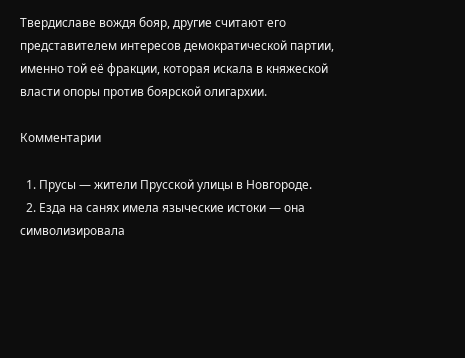Твердиславе вождя бояр, другие считают его представителем интересов демократической партии, именно той её фракции, которая искала в княжеской власти опоры против боярской олигархии.

Комментарии

  1. Прусы — жители Прусской улицы в Новгороде.
  2. Езда на санях имела языческие истоки — она символизировала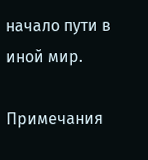начало пути в иной мир.

Примечания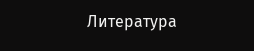Литература